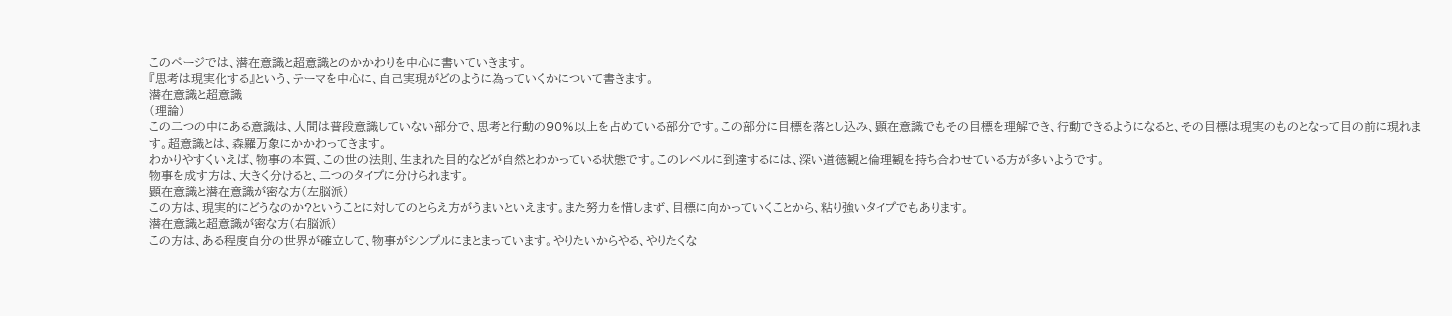このページでは、潜在意識と超意識とのかかわりを中心に書いていきます。
『思考は現実化する』という、テーマを中心に、自己実現がどのように為っていくかについて書きます。
潜在意識と超意識
(理論)
この二つの中にある意識は、人間は普段意識していない部分で、思考と行動の90%以上を占めている部分です。この部分に目標を落とし込み、顕在意識でもその目標を理解でき、行動できるようになると、その目標は現実のものとなって目の前に現れます。超意識とは、森羅万象にかかわってきます。
わかりやすくいえば、物事の本質、この世の法則、生まれた目的などが自然とわかっている状態です。このレベルに到達するには、深い道徳観と倫理観を持ち合わせている方が多いようです。
物事を成す方は、大きく分けると、二つのタイプに分けられます。
顕在意識と潜在意識が密な方(左脳派)
この方は、現実的にどうなのか?ということに対してのとらえ方がうまいといえます。また努力を惜しまず、目標に向かっていくことから、粘り強いタイプでもあります。
潜在意識と超意識が密な方(右脳派)
この方は、ある程度自分の世界が確立して、物事がシンプルにまとまっています。やりたいからやる、やりたくな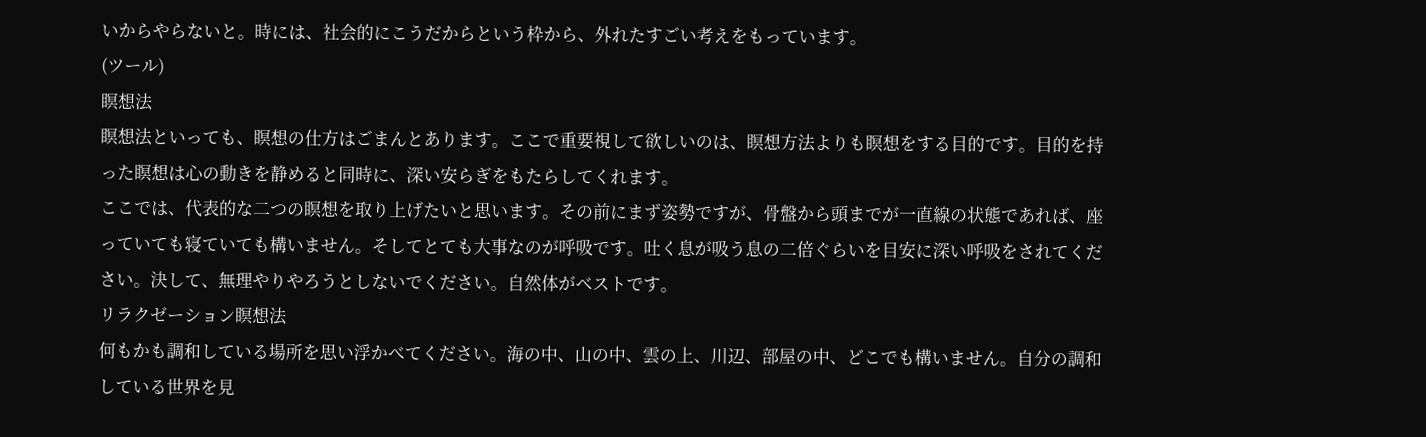いからやらないと。時には、社会的にこうだからという枠から、外れたすごい考えをもっています。
(ツール)
瞑想法
瞑想法といっても、瞑想の仕方はごまんとあります。ここで重要視して欲しいのは、瞑想方法よりも瞑想をする目的です。目的を持った瞑想は心の動きを静めると同時に、深い安らぎをもたらしてくれます。
ここでは、代表的な二つの瞑想を取り上げたいと思います。その前にまず姿勢ですが、骨盤から頭までが一直線の状態であれば、座っていても寝ていても構いません。そしてとても大事なのが呼吸です。吐く息が吸う息の二倍ぐらいを目安に深い呼吸をされてください。決して、無理やりやろうとしないでください。自然体がベストです。
リラクゼーション瞑想法
何もかも調和している場所を思い浮かべてください。海の中、山の中、雲の上、川辺、部屋の中、どこでも構いません。自分の調和している世界を見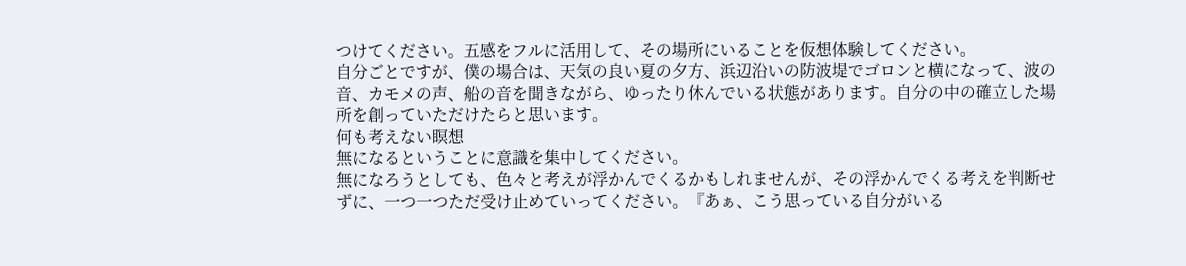つけてください。五感をフルに活用して、その場所にいることを仮想体験してください。
自分ごとですが、僕の場合は、天気の良い夏の夕方、浜辺沿いの防波堤でゴロンと横になって、波の音、カモメの声、船の音を聞きながら、ゆったり休んでいる状態があります。自分の中の確立した場所を創っていただけたらと思います。
何も考えない瞑想
無になるということに意識を集中してください。
無になろうとしても、色々と考えが浮かんでくるかもしれませんが、その浮かんでくる考えを判断せずに、一つ一つただ受け止めていってください。『あぁ、こう思っている自分がいる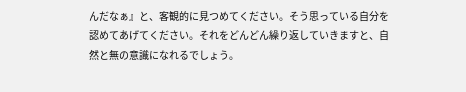んだなぁ』と、客観的に見つめてください。そう思っている自分を認めてあげてください。それをどんどん繰り返していきますと、自然と無の意識になれるでしょう。